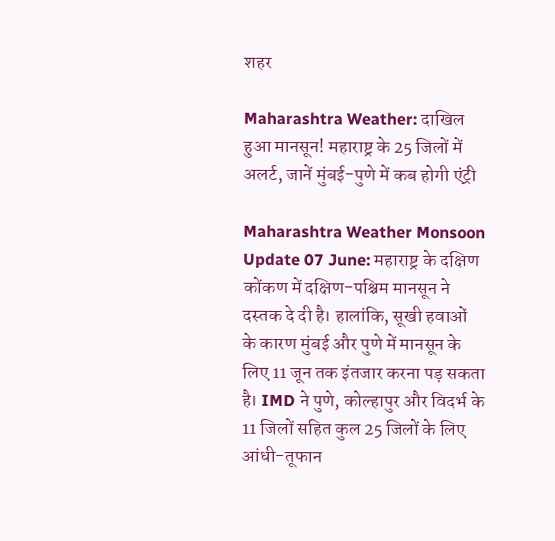शहर

Maharashtra Weather: दाखिल हुआ मानसून! महाराष्ट्र के 25 जिलों में अलर्ट, जानें मुंबई-पुणे में कब होगी एंट्री

Maharashtra Weather Monsoon Update 07 June: महाराष्ट्र के दक्षिण कोंकण में दक्षिण-पश्चिम मानसून ने दस्तक दे दी है। हालांकि, सूखी हवाओं के कारण मुंबई और पुणे में मानसून के लिए 11 जून तक इंतजार करना पड़ सकता है। IMD ने पुणे, कोल्हापुर और विदर्भ के 11 जिलों सहित कुल 25 जिलों के लिए आंधी-तूफान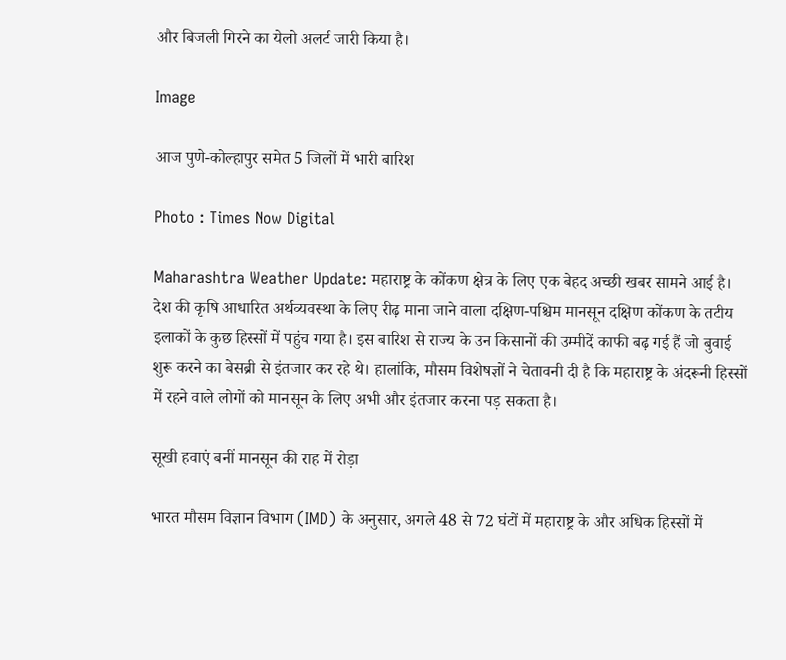और बिजली गिरने का येलो अलर्ट जारी किया है।

Image

आज पुणे-कोल्हापुर समेत 5 जिलों में भारी बारिश

Photo : Times Now Digital

Maharashtra Weather Update: महाराष्ट्र के कोंकण क्षेत्र के लिए एक बेहद अच्छी खबर सामने आई है। देश की कृषि आधारित अर्थव्यवस्था के लिए रीढ़ माना जाने वाला दक्षिण-पश्चिम मानसून दक्षिण कोंकण के तटीय इलाकों के कुछ हिस्सों में पहुंच गया है। इस बारिश से राज्य के उन किसानों की उम्मीदें काफी बढ़ गई हैं जो बुवाई शुरू करने का बेसब्री से इंतजार कर रहे थे। हालांकि, मौसम विशेषज्ञों ने चेतावनी दी है कि महाराष्ट्र के अंदरूनी हिस्सों में रहने वाले लोगों को मानसून के लिए अभी और इंतजार करना पड़ सकता है।

सूखी हवाएं बनीं मानसून की राह में रोड़ा

भारत मौसम विज्ञान विभाग (IMD) के अनुसार, अगले 48 से 72 घंटों में महाराष्ट्र के और अधिक हिस्सों में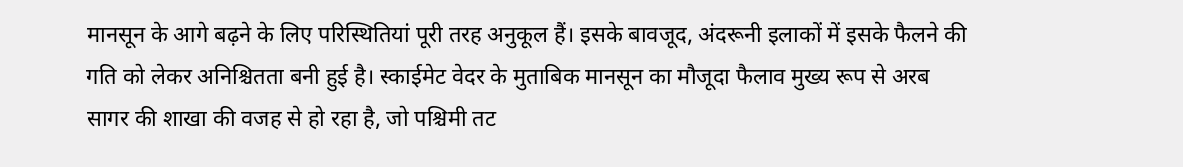मानसून के आगे बढ़ने के लिए परिस्थितियां पूरी तरह अनुकूल हैं। इसके बावजूद, अंदरूनी इलाकों में इसके फैलने की गति को लेकर अनिश्चितता बनी हुई है। स्काईमेट वेदर के मुताबिक मानसून का मौजूदा फैलाव मुख्य रूप से अरब सागर की शाखा की वजह से हो रहा है, जो पश्चिमी तट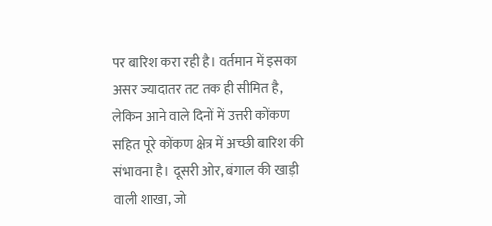पर बारिश करा रही है। वर्तमान में इसका असर ज्यादातर तट तक ही सीमित है, लेकिन आने वाले दिनों में उत्तरी कोंकण सहित पूरे कोंकण क्षेत्र में अच्छी बारिश की संभावना है। दूसरी ओर, बंगाल की खाड़ी वाली शाखा, जो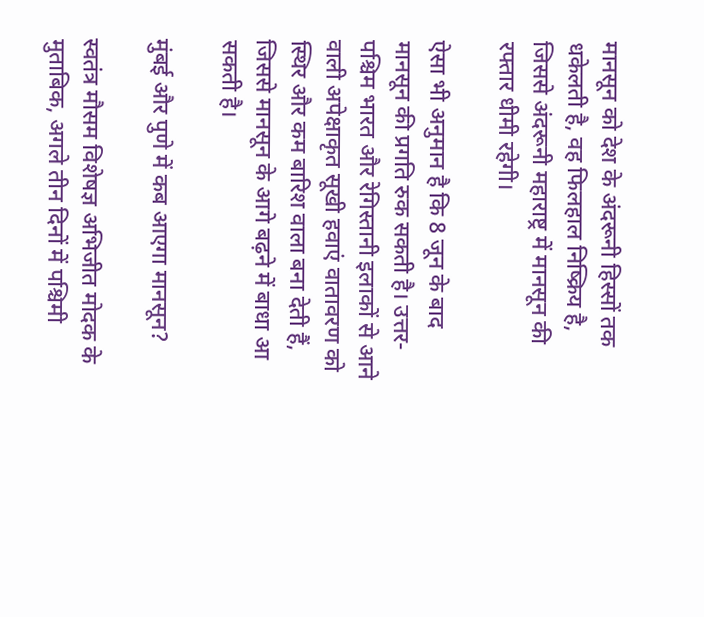मानसून को देश के अंदरूनी हिस्सों तक धकेलती है, वह फिलहाल निष्क्रिय है, जिससे अंदरूनी महाराष्ट्र में मानसून की रफ्तार धीमी रहेगी।

ऐसा भी अनुमान है कि 8 जून के बाद मानसून की प्रगति रुक सकती है। उत्तर-पश्चिम भारत और रेगिस्तानी इलाकों से आने वाली अपेक्षाकृत सूखी हवाएं वातावरण को स्थिर और कम बारिश वाला बना देती हैं, जिससे मानसून के आगे बढ़ने में बाधा आ सकती है।

मुंबई और पुणे में कब आएगा मानसून?

स्वतंत्र मौसम विशेषज्ञ अभिजीत मोदक के मुताबिक, अगले तीन दिनों में पश्चिमी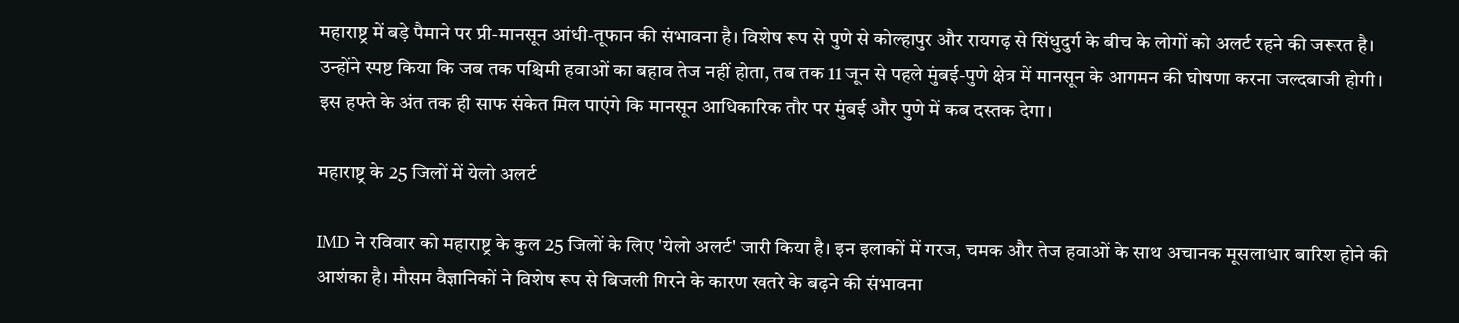महाराष्ट्र में बड़े पैमाने पर प्री-मानसून आंधी-तूफान की संभावना है। विशेष रूप से पुणे से कोल्हापुर और रायगढ़ से सिंधुदुर्ग के बीच के लोगों को अलर्ट रहने की जरूरत है। उन्होंने स्पष्ट किया कि जब तक पश्चिमी हवाओं का बहाव तेज नहीं होता, तब तक 11 जून से पहले मुंबई-पुणे क्षेत्र में मानसून के आगमन की घोषणा करना जल्दबाजी होगी। इस हफ्ते के अंत तक ही साफ संकेत मिल पाएंगे कि मानसून आधिकारिक तौर पर मुंबई और पुणे में कब दस्तक देगा।

महाराष्ट्र के 25 जिलों में येलो अलर्ट

IMD ने रविवार को महाराष्ट्र के कुल 25 जिलों के लिए 'येलो अलर्ट' जारी किया है। इन इलाकों में गरज, चमक और तेज हवाओं के साथ अचानक मूसलाधार बारिश होने की आशंका है। मौसम वैज्ञानिकों ने विशेष रूप से बिजली गिरने के कारण खतरे के बढ़ने की संभावना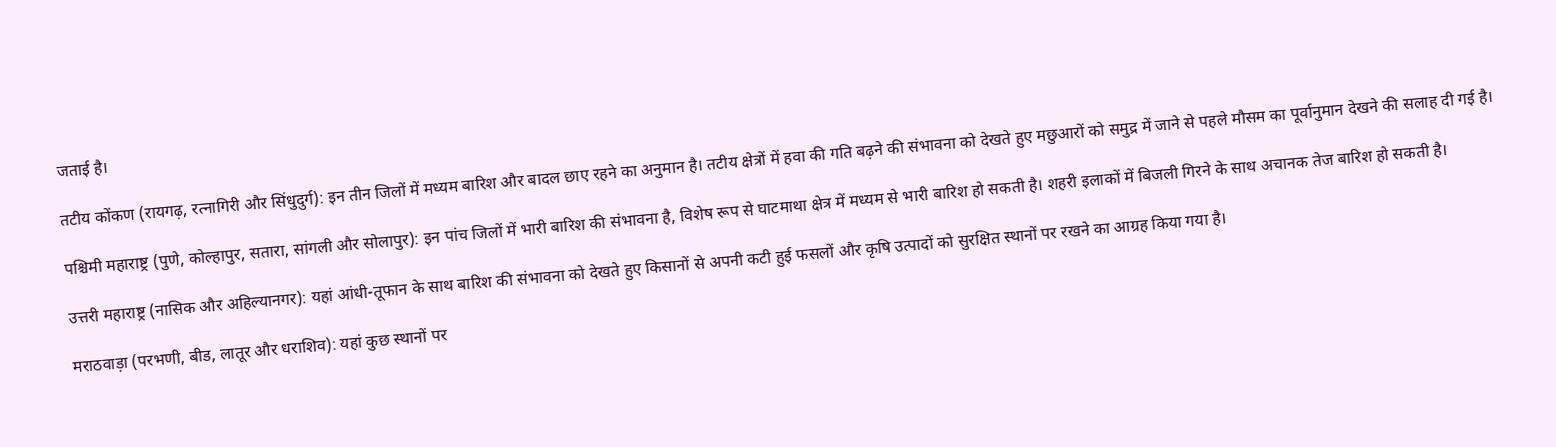जताई है।

तटीय कोंकण (रायगढ़, रत्नागिरी और सिंधुदुर्ग): इन तीन जिलों में मध्यम बारिश और बादल छाए रहने का अनुमान है। तटीय क्षेत्रों में हवा की गति बढ़ने की संभावना को देखते हुए मछुआरों को समुद्र में जाने से पहले मौसम का पूर्वानुमान देखने की सलाह दी गई है।

पश्चिमी महाराष्ट्र (पुणे, कोल्हापुर, सतारा, सांगली और सोलापुर): इन पांच जिलों में भारी बारिश की संभावना है, विशेष रूप से घाटमाथा क्षेत्र में मध्यम से भारी बारिश हो सकती है। शहरी इलाकों में बिजली गिरने के साथ अचानक तेज बारिश हो सकती है।

उत्तरी महाराष्ट्र (नासिक और अहिल्यानगर): यहां आंधी-तूफान के साथ बारिश की संभावना को देखते हुए किसानों से अपनी कटी हुई फसलों और कृषि उत्पादों को सुरक्षित स्थानों पर रखने का आग्रह किया गया है।

मराठवाड़ा (परभणी, बीड, लातूर और धराशिव): यहां कुछ स्थानों पर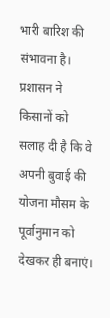भारी बारिश की संभावना है। प्रशासन ने किसानों को सलाह दी है कि वे अपनी बुवाई की योजना मौसम के पूर्वानुमान को देखकर ही बनाएं।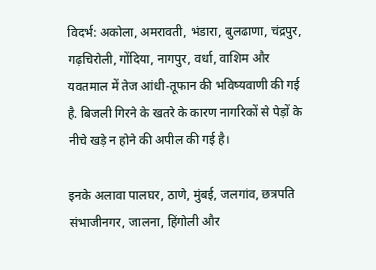विदर्भ: अकोला, अमरावती, भंडारा, बुलढाणा, चंद्रपुर, गढ़चिरोली, गोंदिया, नागपुर, वर्धा, वाशिम और यवतमाल में तेज आंधी-तूफान की भविष्यवाणी की गई है. बिजली गिरने के खतरे के कारण नागरिकों से पेड़ों के नीचे खड़े न होने की अपील की गई है।

इनके अलावा पालघर, ठाणे, मुंबई, जलगांव, छत्रपति संभाजीनगर, जालना, हिंगोली और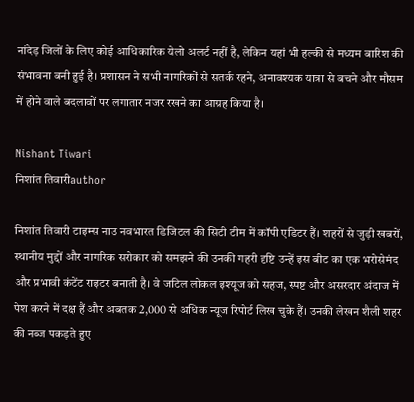नांदेड़ जिलों के लिए कोई आधिकारिक येलो अलर्ट नहीं है, लेकिन यहां भी हल्की से मध्यम बारिश की संभावना बनी हुई है। प्रशासन ने सभी नागरिकों से सतर्क रहने, अनावश्यक यात्रा से बचने और मौसम में होने वाले बदलावों पर लगातार नजर रखने का आग्रह किया है।

Nishant Tiwari
निशांत तिवारीauthor

निशांत तिवारी टाइम्स नाउ नवभारत डिजिटल की सिटी टीम में कॉपी एडिटर हैं। शहरों से जुड़ी खबरों, स्थानीय मुद्दों और नागरिक सरोकार को समझने की उनकी गहरी दृष्टि उन्हें इस बीट का एक भरोसेमंद और प्रभावी कंटेंट राइटर बनाती है। वे जटिल लोकल इश्यूज को सहज, स्पष्ट और असरदार अंदाज में पेश करने में दक्ष हैं और अबतक 2,000 से अधिक न्यूज रिपोर्ट लिख चुके हैं। उनकी लेखन शैली शहर की नब्ज पकड़ते हुए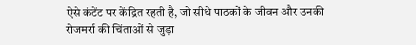ऐसे कंटेंट पर केंद्रित रहती है, जो सीधे पाठकों के जीवन और उनकी रोजमर्रा की चिंताओं से जुड़ा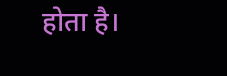होता है।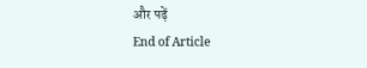और पढ़ें
End of Article